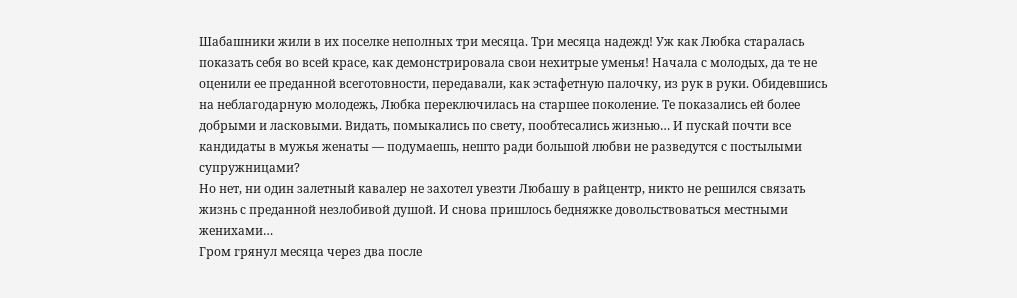Шабашники жили в их поселке неполных три месяца. Три месяца надежд! Уж как Любка старалась показать себя во всей красе, как демонстрировала свои нехитрые уменья! Начала с молодых, да те не оценили ее преданной всеготовности, передавали, как эстафетную палочку, из рук в руки. Обидевшись на неблагодарную молодежь, Любка переключилась на старшее поколение. Те показались ей более добрыми и ласковыми. Видать, помыкались по свету, пообтесались жизнью… И пускай почти все кандидаты в мужья женаты — подумаешь, нешто ради большой любви не разведутся с постылыми супружницами?
Но нет, ни один залетный кавалер не захотел увезти Любашу в райцентр, никто не решился связать жизнь с преданной незлобивой душой. И снова пришлось бедняжке довольствоваться местными женихами…
Гром грянул месяца через два после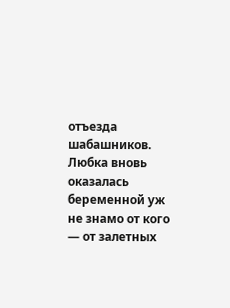отъезда шабашников. Любка вновь оказалась беременной уж не знамо от кого — от залетных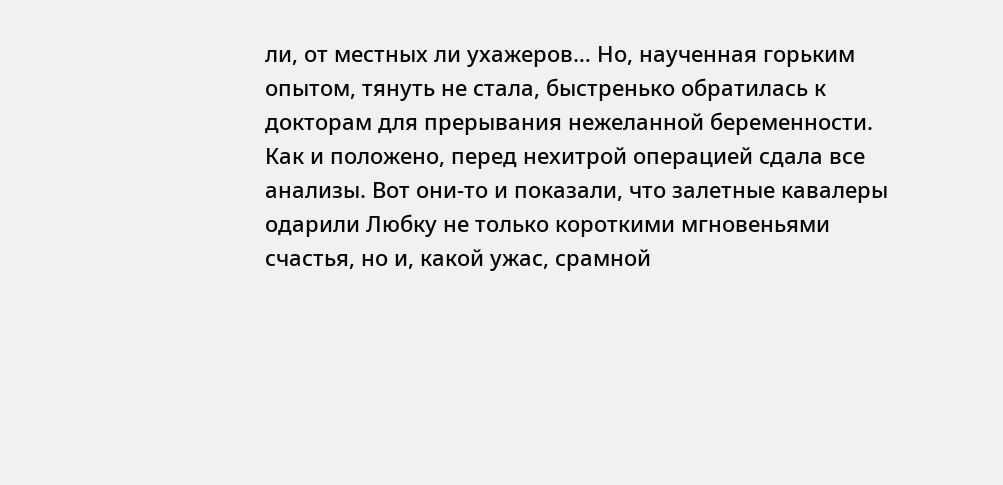ли, от местных ли ухажеров… Но, наученная горьким опытом, тянуть не стала, быстренько обратилась к докторам для прерывания нежеланной беременности. Как и положено, перед нехитрой операцией сдала все анализы. Вот они-то и показали, что залетные кавалеры одарили Любку не только короткими мгновеньями счастья, но и, какой ужас, срамной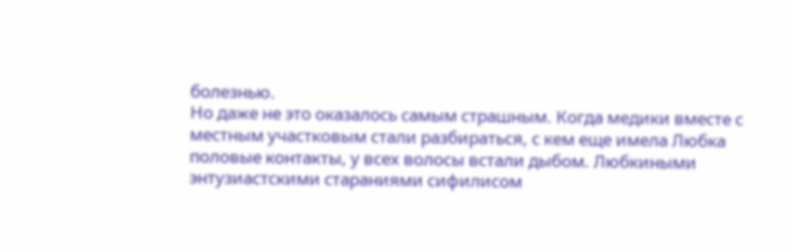болезнью.
Но даже не это оказалось самым страшным. Когда медики вместе с местным участковым стали разбираться, с кем еще имела Любка половые контакты, у всех волосы встали дыбом. Любкиными энтузиастскими стараниями сифилисом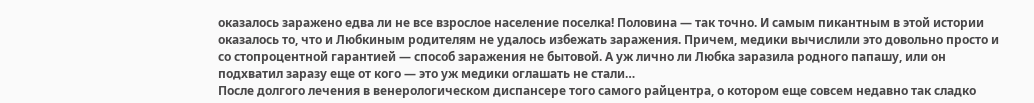оказалось заражено едва ли не все взрослое население поселка! Половина — так точно. И самым пикантным в этой истории оказалось то, что и Любкиным родителям не удалось избежать заражения. Причем, медики вычислили это довольно просто и со стопроцентной гарантией — способ заражения не бытовой. А уж лично ли Любка заразила родного папашу, или он подхватил заразу еще от кого — это уж медики оглашать не стали…
После долгого лечения в венерологическом диспансере того самого райцентра, о котором еще совсем недавно так сладко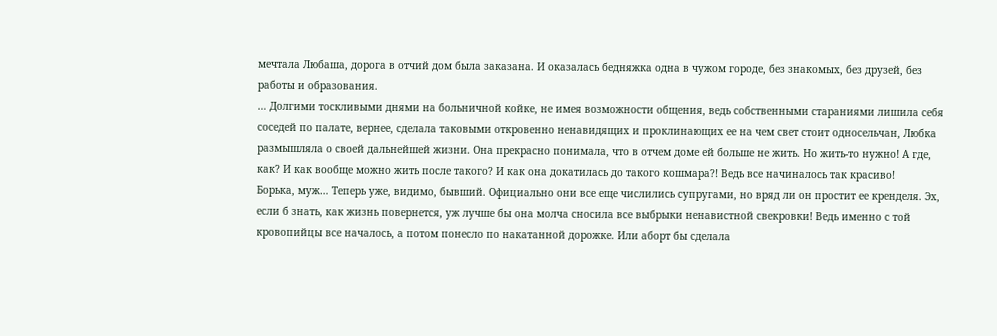мечтала Любаша, дорога в отчий дом была заказана. И оказалась бедняжка одна в чужом городе, без знакомых, без друзей, без работы и образования.
… Долгими тоскливыми днями на больничной койке, не имея возможности общения, ведь собственными стараниями лишила себя соседей по палате, вернее, сделала таковыми откровенно ненавидящих и проклинающих ее на чем свет стоит односельчан, Любка размышляла о своей дальнейшей жизни. Она прекрасно понимала, что в отчем доме ей больше не жить. Но жить-то нужно! А где, как? И как вообще можно жить после такого? И как она докатилась до такого кошмара?! Ведь все начиналось так красиво!
Борька, муж… Теперь уже, видимо, бывший. Официально они все еще числились супругами, но вряд ли он простит ее кренделя. Эх, если б знать, как жизнь повернется, уж лучше бы она молча сносила все выбрыки ненавистной свекровки! Ведь именно с той кровопийцы все началось, а потом понесло по накатанной дорожке. Или аборт бы сделала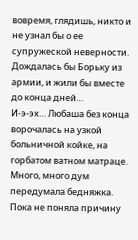вовремя, глядишь, никто и не узнал бы о ее супружеской неверности. Дождалась бы Борьку из армии, и жили бы вместе до конца дней…
И-э-эх… Любаша без конца ворочалась на узкой больничной койке, на горбатом ватном матраце. Много, много дум передумала бедняжка. Пока не поняла причину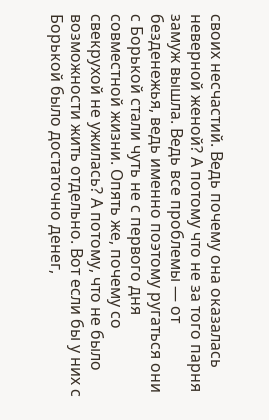своих несчастий. Ведь почему она оказалась неверной женой? А потому что не за того парня замуж вышла. Ведь все проблемы — от безденежья, ведь именно поэтому ругаться они с Борькой стали чуть не с первого дня совместной жизни. Опять же, почему со свекрухой не ужилась? А потому, что не было возможности жить отдельно. Вот если бы у них с Борькой было достаточно денег,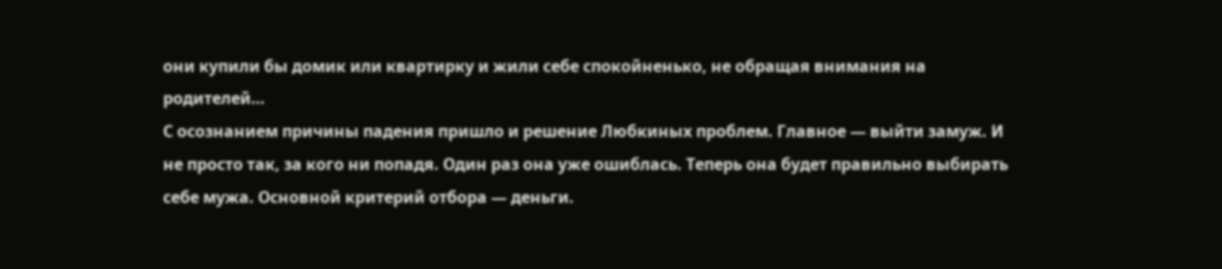они купили бы домик или квартирку и жили себе спокойненько, не обращая внимания на родителей…
С осознанием причины падения пришло и решение Любкиных проблем. Главное — выйти замуж. И не просто так, за кого ни попадя. Один раз она уже ошиблась. Теперь она будет правильно выбирать себе мужа. Основной критерий отбора — деньги.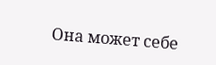Она может себе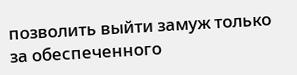позволить выйти замуж только за обеспеченного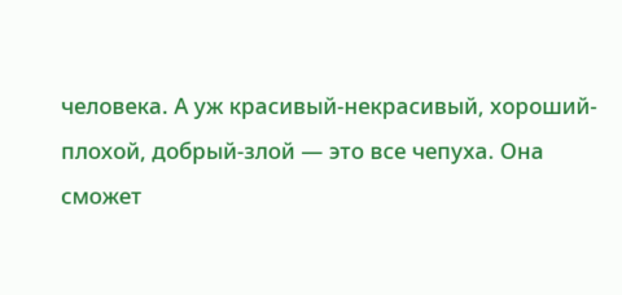человека. А уж красивый-некрасивый, хороший-плохой, добрый-злой — это все чепуха. Она сможет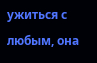ужиться с любым, она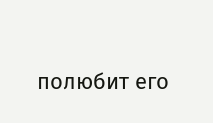полюбит его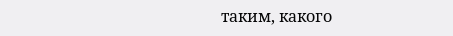таким, какого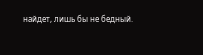найдет, лишь бы не бедный.